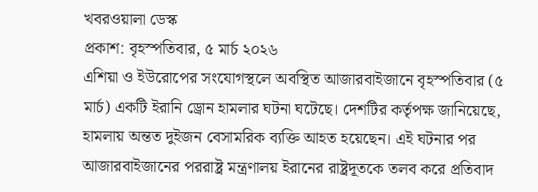খবরওয়ালা ডেস্ক
প্রকাশ: বৃহস্পতিবার, ৫ মার্চ ২০২৬
এশিয়া ও ইউরোপের সংযোগস্থলে অবস্থিত আজারবাইজানে বৃহস্পতিবার (৫ মার্চ) একটি ইরানি ড্রোন হামলার ঘটনা ঘটেছে। দেশটির কর্তৃপক্ষ জানিয়েছে, হামলায় অন্তত দুইজন বেসামরিক ব্যক্তি আহত হয়েছেন। এই ঘটনার পর আজারবাইজানের পররাষ্ট্র মন্ত্রণালয় ইরানের রাষ্ট্রদূতকে তলব করে প্রতিবাদ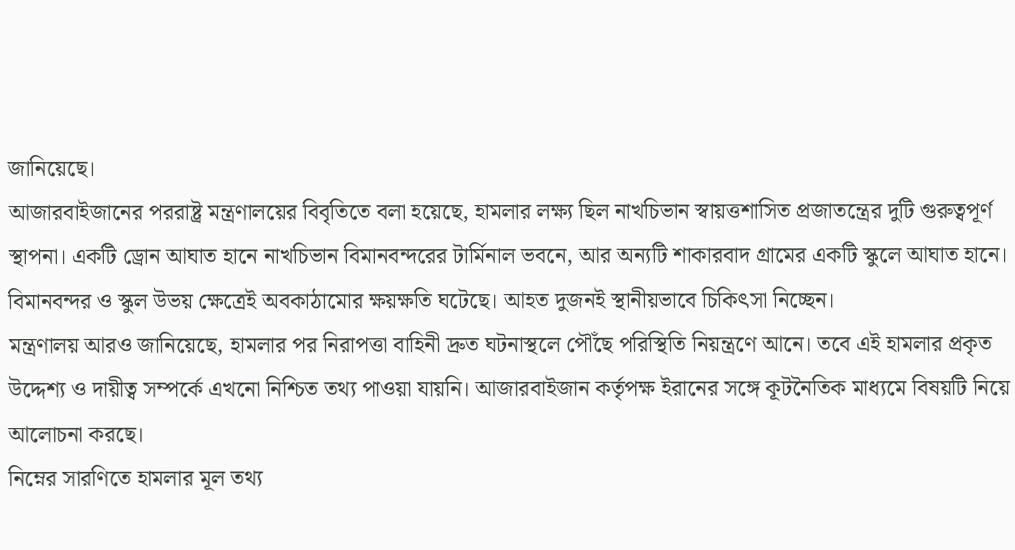জানিয়েছে।
আজারবাইজানের পররাষ্ট্র মন্ত্রণালয়ের বিবৃতিতে বলা হয়েছে, হামলার লক্ষ্য ছিল নাখচিভান স্বায়ত্তশাসিত প্রজাতন্ত্রের দুটি গুরুত্বপূর্ণ স্থাপনা। একটি ড্রোন আঘাত হানে নাখচিভান বিমানবন্দরের টার্মিনাল ভবনে, আর অন্যটি শাকারবাদ গ্রামের একটি স্কুলে আঘাত হানে। বিমানবন্দর ও স্কুল উভয় ক্ষেত্রেই অবকাঠামোর ক্ষয়ক্ষতি ঘটেছে। আহত দুজনই স্থানীয়ভাবে চিকিৎসা নিচ্ছেন।
মন্ত্রণালয় আরও জানিয়েছে, হামলার পর নিরাপত্তা বাহিনী দ্রুত ঘটনাস্থলে পৌঁছে পরিস্থিতি নিয়ন্ত্রণে আনে। তবে এই হামলার প্রকৃত উদ্দেশ্য ও দায়ীত্ব সম্পর্কে এখনো নিশ্চিত তথ্য পাওয়া যায়নি। আজারবাইজান কর্তৃপক্ষ ইরানের সঙ্গে কূটনৈতিক মাধ্যমে বিষয়টি নিয়ে আলোচনা করছে।
নিম্নের সারণিতে হামলার মূল তথ্য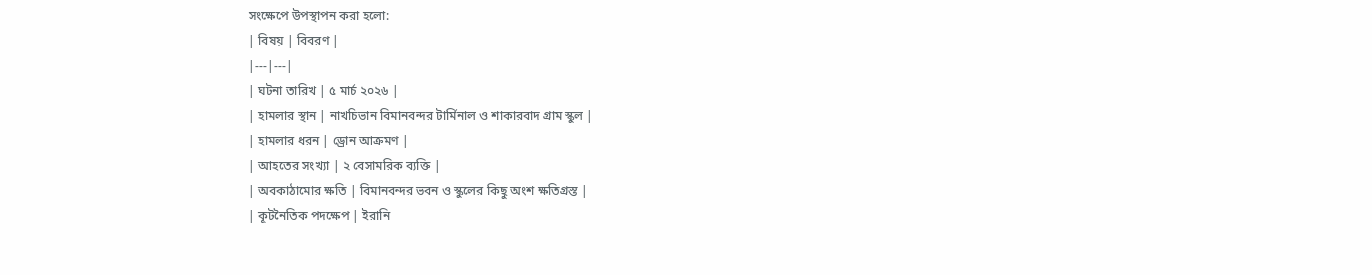সংক্ষেপে উপস্থাপন করা হলো:
| বিষয় | বিবরণ |
|---|---|
| ঘটনা তারিখ | ৫ মার্চ ২০২৬ |
| হামলার স্থান | নাখচিভান বিমানবন্দর টার্মিনাল ও শাকারবাদ গ্রাম স্কুল |
| হামলার ধরন | ড্রোন আক্রমণ |
| আহতের সংখ্যা | ২ বেসামরিক ব্যক্তি |
| অবকাঠামোর ক্ষতি | বিমানবন্দর ভবন ও স্কুলের কিছু অংশ ক্ষতিগ্রস্ত |
| কূটনৈতিক পদক্ষেপ | ইরানি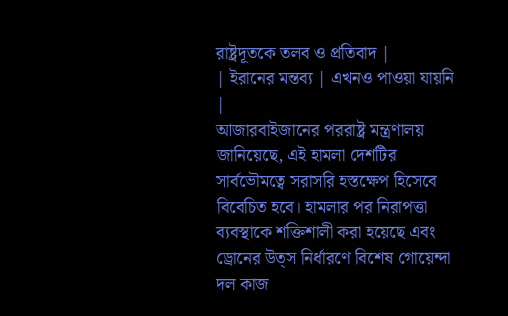রাষ্ট্রদূতকে তলব ও প্রতিবাদ |
| ইরানের মন্তব্য | এখনও পাওয়া যায়নি |
আজারবাইজানের পররাষ্ট্র মন্ত্রণালয় জানিয়েছে, এই হামলা দেশটির সার্বভৌমত্বে সরাসরি হস্তক্ষেপ হিসেবে বিবেচিত হবে। হামলার পর নিরাপত্তা ব্যবস্থাকে শক্তিশালী করা হয়েছে এবং ড্রোনের উত্স নির্ধারণে বিশেষ গোয়েন্দা দল কাজ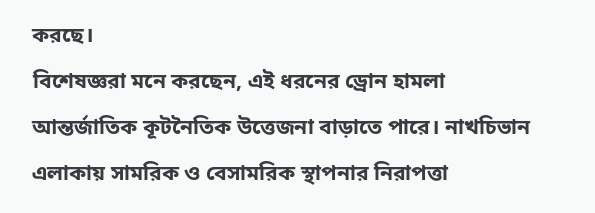করছে।
বিশেষজ্ঞরা মনে করছেন, এই ধরনের ড্রোন হামলা আন্তর্জাতিক কূটনৈতিক উত্তেজনা বাড়াতে পারে। নাখচিভান এলাকায় সামরিক ও বেসামরিক স্থাপনার নিরাপত্তা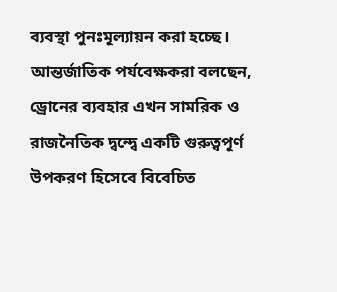ব্যবস্থা পুনঃমূল্যায়ন করা হচ্ছে। আন্তর্জাতিক পর্যবেক্ষকরা বলছেন, ড্রোনের ব্যবহার এখন সামরিক ও রাজনৈতিক দ্বন্দ্বে একটি গুরুত্বপূর্ণ উপকরণ হিসেবে বিবেচিত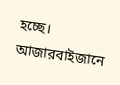হচ্ছে।
আজারবাইজানে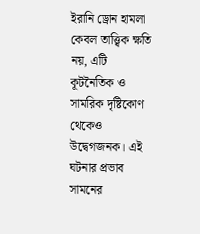ইরানি ড্রোন হামলা কেবল তাত্ত্বিক ক্ষতি নয়, এটি কূটনৈতিক ও সামরিক দৃষ্টিকোণ থেকেও উদ্বেগজনক। এই ঘটনার প্রভাব সামনের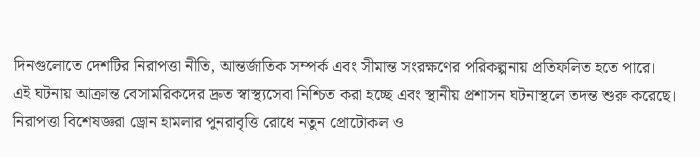দিনগুলোতে দেশটির নিরাপত্তা নীতি, আন্তর্জাতিক সম্পর্ক এবং সীমান্ত সংরক্ষণের পরিকল্পনায় প্রতিফলিত হতে পারে।
এই ঘটনায় আক্রান্ত বেসামরিকদের দ্রুত স্বাস্থ্যসেবা নিশ্চিত করা হচ্ছে এবং স্থানীয় প্রশাসন ঘটনাস্থলে তদন্ত শুরু করেছে। নিরাপত্তা বিশেষজ্ঞরা ড্রোন হামলার পুনরাবৃত্তি রোধে নতুন প্রোটোকল ও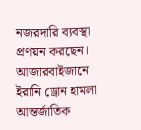নজরদারি ব্যবস্থা প্রণয়ন করছেন।
আজারবাইজানে ইরানি ড্রোন হামলা আন্তর্জাতিক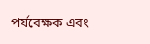পর্যবেক্ষক এবং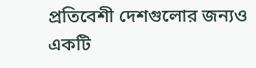প্রতিবেশী দেশগুলোর জন্যও একটি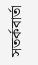সতর্কবার্তা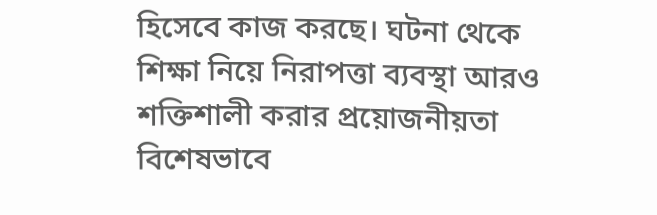হিসেবে কাজ করছে। ঘটনা থেকে শিক্ষা নিয়ে নিরাপত্তা ব্যবস্থা আরও শক্তিশালী করার প্রয়োজনীয়তা বিশেষভাবে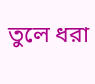তুলে ধরা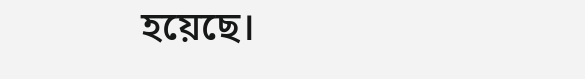হয়েছে।